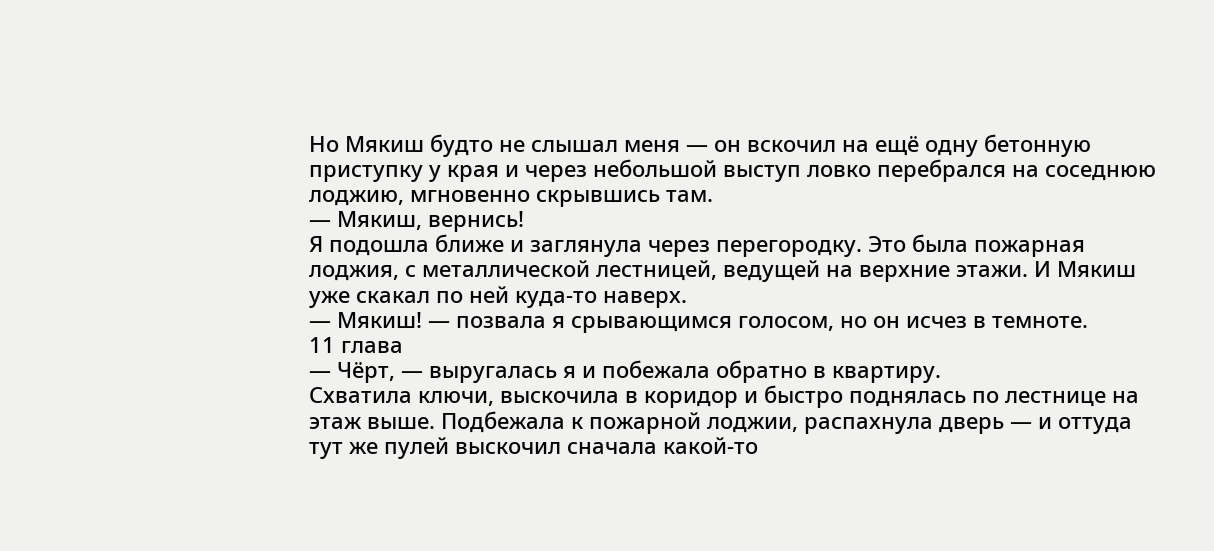Но Мякиш будто не слышал меня — он вскочил на ещё одну бетонную приступку у края и через небольшой выступ ловко перебрался на соседнюю лоджию, мгновенно скрывшись там.
— Мякиш, вернись!
Я подошла ближе и заглянула через перегородку. Это была пожарная лоджия, с металлической лестницей, ведущей на верхние этажи. И Мякиш уже скакал по ней куда-то наверх.
— Мякиш! — позвала я срывающимся голосом, но он исчез в темноте.
11 глава
— Чёрт, — выругалась я и побежала обратно в квартиру.
Схватила ключи, выскочила в коридор и быстро поднялась по лестнице на этаж выше. Подбежала к пожарной лоджии, распахнула дверь — и оттуда тут же пулей выскочил сначала какой-то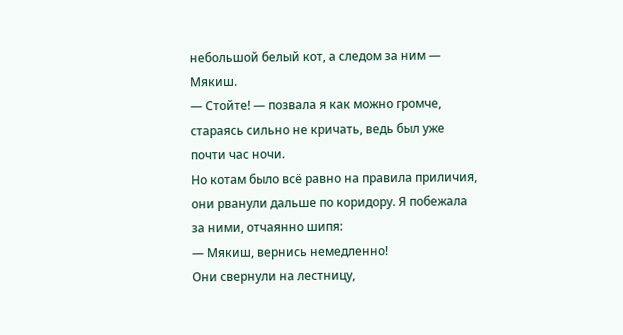небольшой белый кот, а следом за ним — Мякиш.
— Стойте! — позвала я как можно громче, стараясь сильно не кричать, ведь был уже почти час ночи.
Но котам было всё равно на правила приличия, они рванули дальше по коридору. Я побежала за ними, отчаянно шипя:
— Мякиш, вернись немедленно!
Они свернули на лестницу,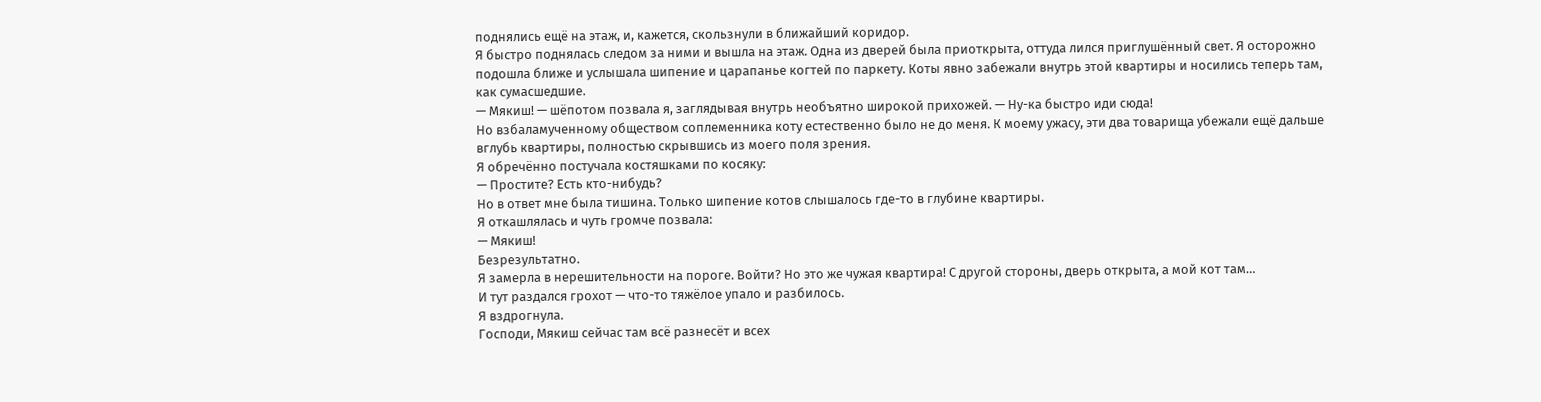поднялись ещё на этаж, и, кажется, скользнули в ближайший коридор.
Я быстро поднялась следом за ними и вышла на этаж. Одна из дверей была приоткрыта, оттуда лился приглушённый свет. Я осторожно подошла ближе и услышала шипение и царапанье когтей по паркету. Коты явно забежали внутрь этой квартиры и носились теперь там, как сумасшедшие.
— Мякиш! — шёпотом позвала я, заглядывая внутрь необъятно широкой прихожей. — Ну-ка быстро иди сюда!
Но взбаламученному обществом соплеменника коту естественно было не до меня. К моему ужасу, эти два товарища убежали ещё дальше вглубь квартиры, полностью скрывшись из моего поля зрения.
Я обречённо постучала костяшками по косяку:
— Простите? Есть кто-нибудь?
Но в ответ мне была тишина. Только шипение котов слышалось где-то в глубине квартиры.
Я откашлялась и чуть громче позвала:
— Мякиш!
Безрезультатно.
Я замерла в нерешительности на пороге. Войти? Но это же чужая квартира! С другой стороны, дверь открыта, а мой кот там…
И тут раздался грохот — что-то тяжёлое упало и разбилось.
Я вздрогнула.
Господи, Мякиш сейчас там всё разнесёт и всех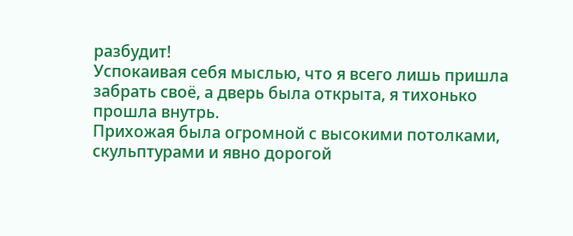разбудит!
Успокаивая себя мыслью, что я всего лишь пришла забрать своё, а дверь была открыта, я тихонько прошла внутрь.
Прихожая была огромной с высокими потолками, скульптурами и явно дорогой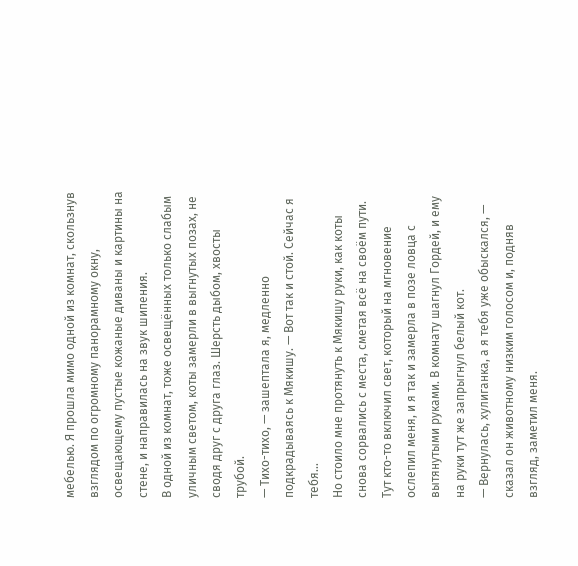мебелью. Я прошла мимо одной из комнат, скользнув взглядом по огромному панорамному окну, освещающему пустые кожаные диваны и картины на стене, и направилась на звук шипения.
В одной из комнат, тоже освещённых только слабым уличным светом, коты замерли в выгнутых позах, не сводя друг с друга глаз. Шерсть дыбом, хвосты трубой.
— Тихо-тихо, — зашептала я, медленно подкрадываясь к Мякишу. — Вот так и стой. Сейчас я тебя…
Но стоило мне протянуть к Мякишу руки, как коты снова сорвались с места, сметая всё на своём пути. Тут кто-то включил свет, который на мгновение ослепил меня, и я так и замерла в позе ловца с вытянутыми руками. В комнату шагнул Гордей, и ему на руки тут же запрыгнул белый кот.
— Вернулась, хулиганка, а я тебя уже обыскался, — сказал он животному низким голосом и, подняв взгляд, заметил меня.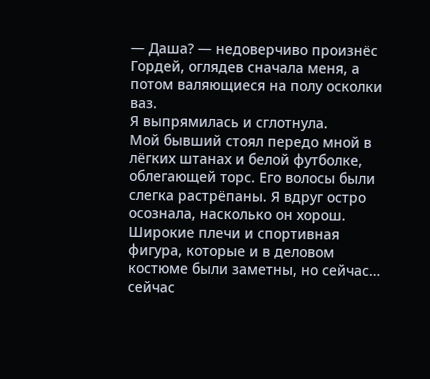— Даша? — недоверчиво произнёс Гордей, оглядев сначала меня, а потом валяющиеся на полу осколки ваз.
Я выпрямилась и сглотнула.
Мой бывший стоял передо мной в лёгких штанах и белой футболке, облегающей торс. Его волосы были слегка растрёпаны. Я вдруг остро осознала, насколько он хорош. Широкие плечи и спортивная фигура, которые и в деловом костюме были заметны, но сейчас… сейчас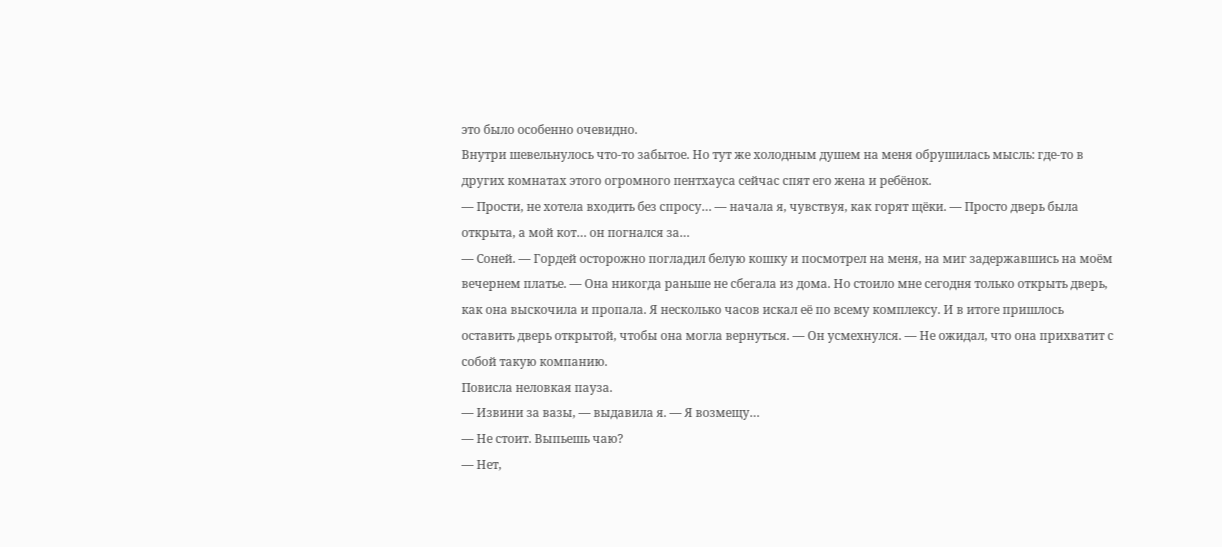это было особенно очевидно.
Внутри шевельнулось что-то забытое. Но тут же холодным душем на меня обрушилась мысль: где-то в других комнатах этого огромного пентхауса сейчас спят его жена и ребёнок.
— Прости, не хотела входить без спросу… — начала я, чувствуя, как горят щёки. — Просто дверь была открыта, а мой кот… он погнался за…
— Соней. — Гордей осторожно погладил белую кошку и посмотрел на меня, на миг задержавшись на моём вечернем платье. — Она никогда раньше не сбегала из дома. Но стоило мне сегодня только открыть дверь, как она выскочила и пропала. Я несколько часов искал её по всему комплексу. И в итоге пришлось оставить дверь открытой, чтобы она могла вернуться. — Он усмехнулся. — Не ожидал, что она прихватит с собой такую компанию.
Повисла неловкая пауза.
— Извини за вазы, — выдавила я. — Я возмещу…
— Не стоит. Выпьешь чаю?
— Нет,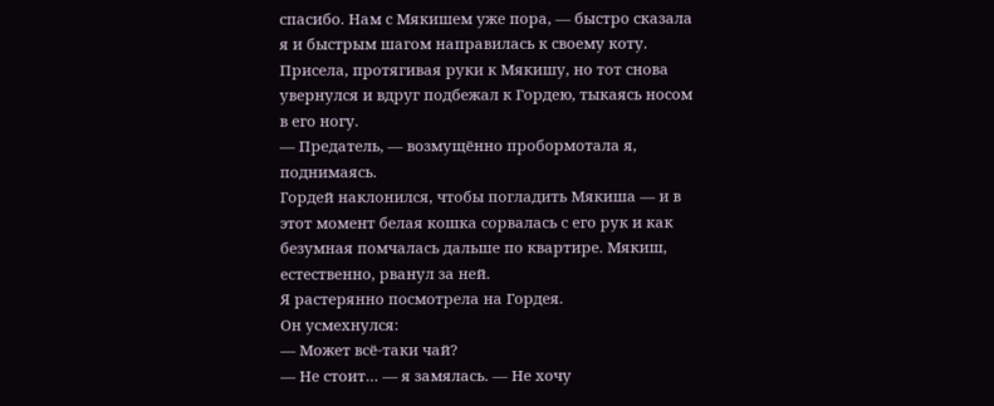спасибо. Нам с Мякишем уже пора, — быстро сказала я и быстрым шагом направилась к своему коту.
Присела, протягивая руки к Мякишу, но тот снова увернулся и вдруг подбежал к Гордею, тыкаясь носом в его ногу.
— Предатель, — возмущённо пробормотала я, поднимаясь.
Гордей наклонился, чтобы погладить Мякиша — и в этот момент белая кошка сорвалась с его рук и как безумная помчалась дальше по квартире. Мякиш, естественно, рванул за ней.
Я растерянно посмотрела на Гордея.
Он усмехнулся:
— Может всё-таки чай?
— Не стоит… — я замялась. — Не хочу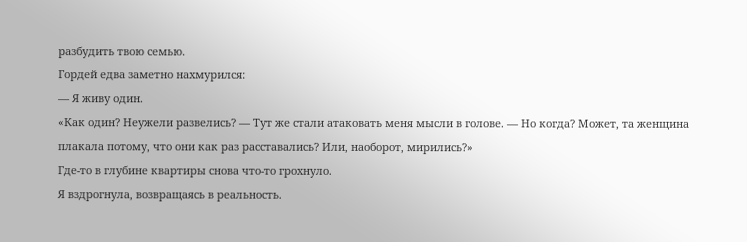разбудить твою семью.
Гордей едва заметно нахмурился:
— Я живу один.
«Как один? Неужели развелись? — Тут же стали атаковать меня мысли в голове. — Но когда? Может, та женщина плакала потому, что они как раз расставались? Или, наоборот, мирились?»
Где-то в глубине квартиры снова что-то грохнуло.
Я вздрогнула, возвращаясь в реальность.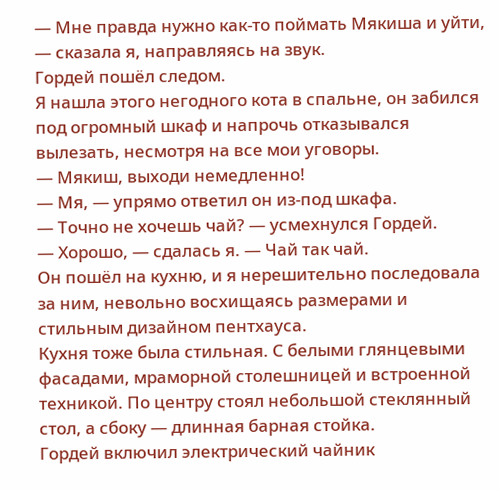— Мне правда нужно как-то поймать Мякиша и уйти, — сказала я, направляясь на звук.
Гордей пошёл следом.
Я нашла этого негодного кота в спальне, он забился под огромный шкаф и напрочь отказывался вылезать, несмотря на все мои уговоры.
— Мякиш, выходи немедленно!
— Мя, — упрямо ответил он из-под шкафа.
— Точно не хочешь чай? — усмехнулся Гордей.
— Хорошо, — сдалась я. — Чай так чай.
Он пошёл на кухню, и я нерешительно последовала за ним, невольно восхищаясь размерами и стильным дизайном пентхауса.
Кухня тоже была стильная. С белыми глянцевыми фасадами, мраморной столешницей и встроенной техникой. По центру стоял небольшой стеклянный стол, а сбоку — длинная барная стойка.
Гордей включил электрический чайник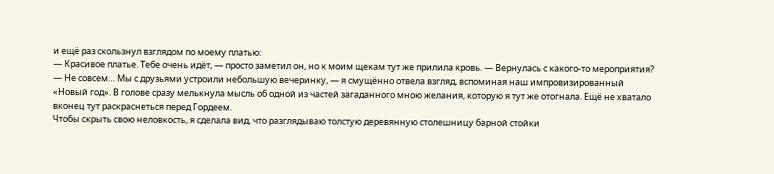и ещё раз скользнул взглядом по моему платью:
— Красивое платье. Тебе очень идёт, — просто заметил он, но к моим щекам тут же прилила кровь. — Вернулась с какого-то мероприятия?
— Не совсем… Мы с друзьями устроили небольшую вечеринку, — я смущённо отвела взгляд, вспоминая наш импровизированный «Новый год». В голове сразу мелькнула мысль об одной из частей загаданного мною желания, которую я тут же отогнала. Ещё не хватало вконец тут раскраснеться перед Гордеем.
Чтобы скрыть свою неловкость, я сделала вид, что разглядываю толстую деревянную столешницу барной стойки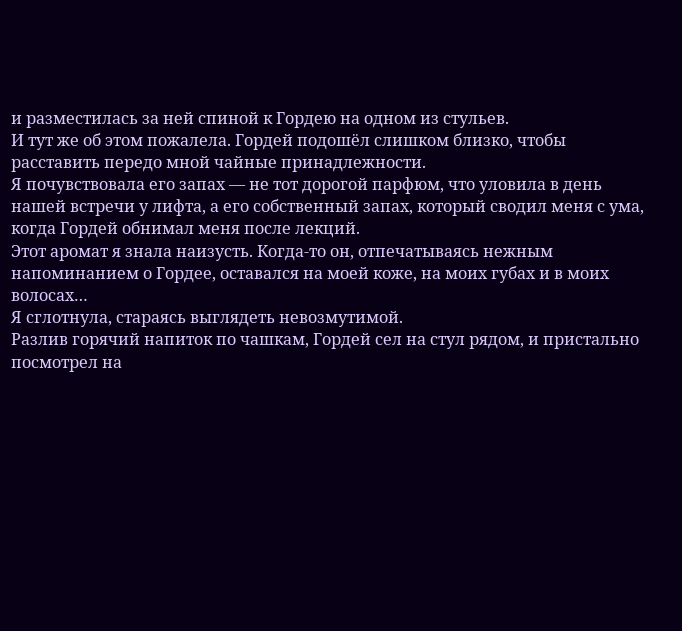и разместилась за ней спиной к Гордею на одном из стульев.
И тут же об этом пожалела. Гордей подошёл слишком близко, чтобы расставить передо мной чайные принадлежности.
Я почувствовала его запах — не тот дорогой парфюм, что уловила в день нашей встречи у лифта, а его собственный запах, который сводил меня с ума, когда Гордей обнимал меня после лекций.
Этот аромат я знала наизусть. Когда-то он, отпечатываясь нежным напоминанием о Гордее, оставался на моей коже, на моих губах и в моих волосах…
Я сглотнула, стараясь выглядеть невозмутимой.
Разлив горячий напиток по чашкам, Гордей сел на стул рядом, и пристально посмотрел на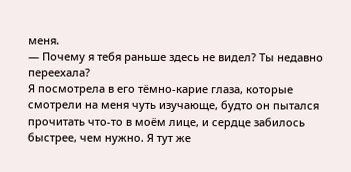меня.
— Почему я тебя раньше здесь не видел? Ты недавно переехала?
Я посмотрела в его тёмно-карие глаза, которые смотрели на меня чуть изучающе, будто он пытался прочитать что-то в моём лице, и сердце забилось быстрее, чем нужно. Я тут же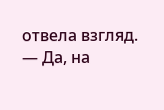отвела взгляд.
— Да, на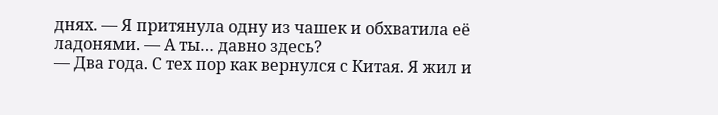днях. — Я притянула одну из чашек и обхватила её ладонями. — А ты… давно здесь?
— Два года. С тех пор как вернулся с Китая. Я жил и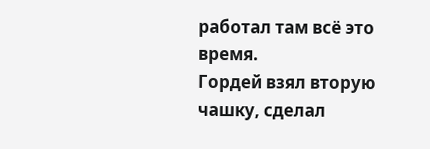работал там всё это время.
Гордей взял вторую чашку, сделал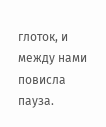глоток, и между нами повисла пауза.